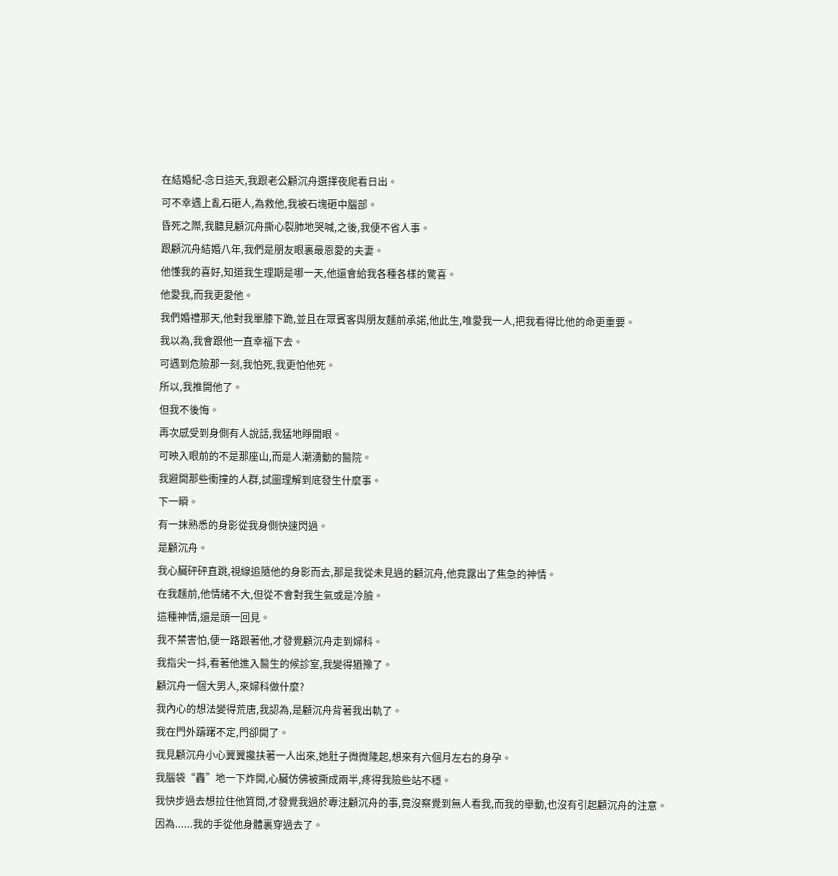在結婚紀-念日這天,我跟老公顧沉舟選擇夜爬看日出。
可不幸遇上亂石砸人,為救他,我被石塊砸中腦部。
昏死之際,我聽見顧沉舟撕心裂肺地哭喊,之後,我便不省人事。
跟顧沉舟結婚八年,我們是朋友眼裏最恩愛的夫妻。
他懂我的喜好,知道我生理期是哪一天,他還會給我各種各樣的驚喜。
他愛我,而我更愛他。
我們婚禮那天,他對我單膝下跪,並且在眾賓客與朋友麵前承諾,他此生,唯愛我一人,把我看得比他的命更重要。
我以為,我會跟他一直幸福下去。
可遇到危險那一刻,我怕死,我更怕他死。
所以,我推開他了。
但我不後悔。
再次感受到身側有人說話,我猛地睜開眼。
可映入眼前的不是那座山,而是人潮湧動的醫院。
我避開那些衝撞的人群,試圖理解到底發生什麼事。
下一瞬。
有一抹熟悉的身影從我身側快速閃過。
是顧沉舟。
我心臟砰砰直跳,視線追隨他的身影而去,那是我從未見過的顧沉舟,他竟露出了焦急的神情。
在我麵前,他情緒不大,但從不會對我生氣或是冷臉。
這種神情,還是頭一回見。
我不禁害怕,便一路跟著他,才發覺顧沉舟走到婦科。
我指尖一抖,看著他進入醫生的候診室,我變得猶豫了。
顧沉舟一個大男人,來婦科做什麼?
我內心的想法變得荒唐,我認為,是顧沉舟背著我出軌了。
我在門外躊躇不定,門卻開了。
我見顧沉舟小心翼翼攙扶著一人出來,她肚子微微隆起,想來有六個月左右的身孕。
我腦袋“轟”地一下炸開,心臟仿佛被撕成兩半,疼得我險些站不穩。
我快步過去想拉住他質問,才發覺我過於專注顧沉舟的事,竟沒察覺到無人看我,而我的舉動,也沒有引起顧沉舟的注意。
因為......我的手從他身體裏穿過去了。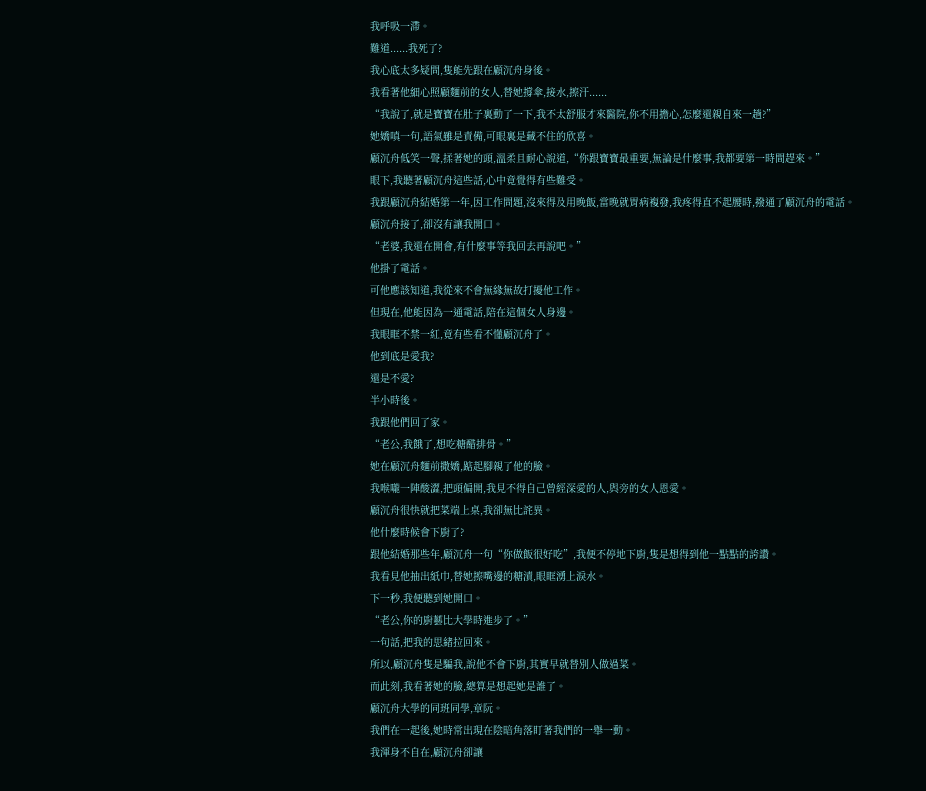我呼吸一滯。
難道......我死了?
我心底太多疑問,隻能先跟在顧沉舟身後。
我看著他細心照顧麵前的女人,替她撐傘,接水,擦汗......
“我說了,就是寶寶在肚子裏動了一下,我不太舒服才來醫院,你不用擔心,怎麼還親自來一趟?”
她嬌嗔一句,語氣雖是責備,可眼裏是藏不住的欣喜。
顧沉舟低笑一聲,揉著她的頭,溫柔且耐心說道,“你跟寶寶最重要,無論是什麼事,我都要第一時間趕來。”
眼下,我聽著顧沉舟這些話,心中竟覺得有些難受。
我跟顧沉舟結婚第一年,因工作問題,沒來得及用晚飯,當晚就胃病複發,我疼得直不起腰時,撥通了顧沉舟的電話。
顧沉舟接了,卻沒有讓我開口。
“老婆,我還在開會,有什麼事等我回去再說吧。”
他掛了電話。
可他應該知道,我從來不會無緣無故打擾他工作。
但現在,他能因為一通電話,陪在這個女人身邊。
我眼眶不禁一紅,竟有些看不懂顧沉舟了。
他到底是愛我?
還是不愛?
半小時後。
我跟他們回了家。
“老公,我餓了,想吃糖醋排骨。”
她在顧沉舟麵前撒嬌,踮起腳親了他的臉。
我喉嚨一陣酸澀,把頭偏開,我見不得自己曾經深愛的人,與旁的女人恩愛。
顧沉舟很快就把菜端上桌,我卻無比詫異。
他什麼時候會下廚了?
跟他結婚那些年,顧沉舟一句“你做飯很好吃”,我便不停地下廚,隻是想得到他一點點的誇讚。
我看見他抽出紙巾,替她擦嘴邊的糖漬,眼眶湧上淚水。
下一秒,我便聽到她開口。
“老公,你的廚藝比大學時進步了。”
一句話,把我的思緒拉回來。
所以,顧沉舟隻是騙我,說他不會下廚,其實早就替別人做過菜。
而此刻,我看著她的臉,總算是想起她是誰了。
顧沉舟大學的同班同學,章阮。
我們在一起後,她時常出現在陰暗角落盯著我們的一舉一動。
我渾身不自在,顧沉舟卻讓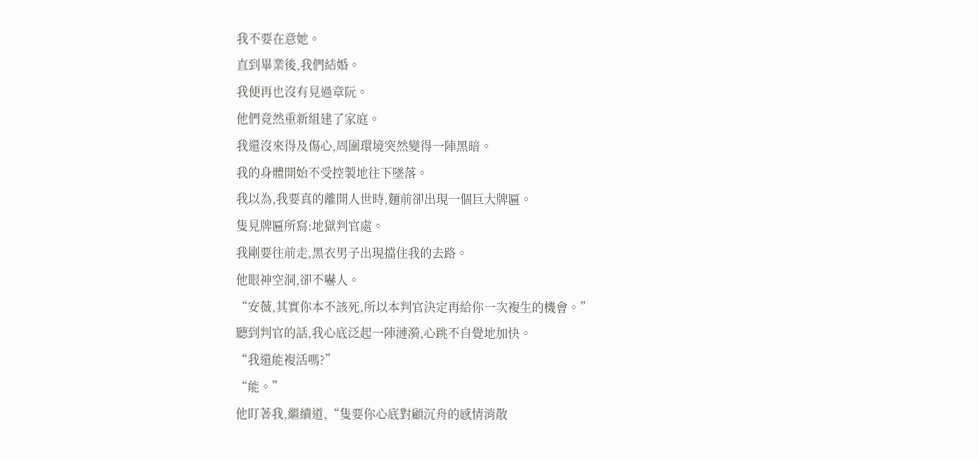我不要在意她。
直到畢業後,我們結婚。
我便再也沒有見過章阮。
他們竟然重新組建了家庭。
我還沒來得及傷心,周圍環境突然變得一陣黑暗。
我的身體開始不受控製地往下墜落。
我以為,我要真的離開人世時,麵前卻出現一個巨大牌匾。
隻見牌匾所寫:地獄判官處。
我剛要往前走,黑衣男子出現擋住我的去路。
他眼神空洞,卻不嚇人。
“安薇,其實你本不該死,所以本判官決定再給你一次複生的機會。”
聽到判官的話,我心底泛起一陣漣漪,心跳不自覺地加快。
“我還能複活嗎?”
“能。”
他盯著我,繼續道,“隻要你心底對顧沉舟的感情消散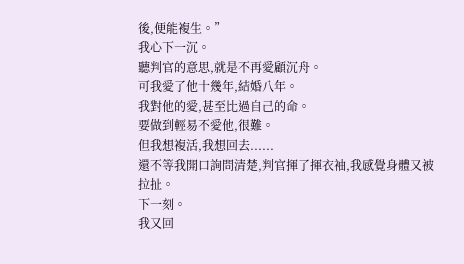後,便能複生。”
我心下一沉。
聽判官的意思,就是不再愛顧沉舟。
可我愛了他十幾年,結婚八年。
我對他的愛,甚至比過自己的命。
要做到輕易不愛他,很難。
但我想複活,我想回去......
還不等我開口詢問清楚,判官揮了揮衣袖,我感覺身體又被拉扯。
下一刻。
我又回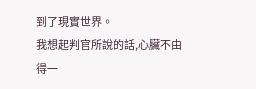到了現實世界。
我想起判官所說的話,心臟不由得一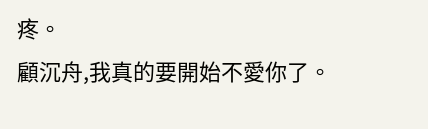疼。
顧沉舟,我真的要開始不愛你了。